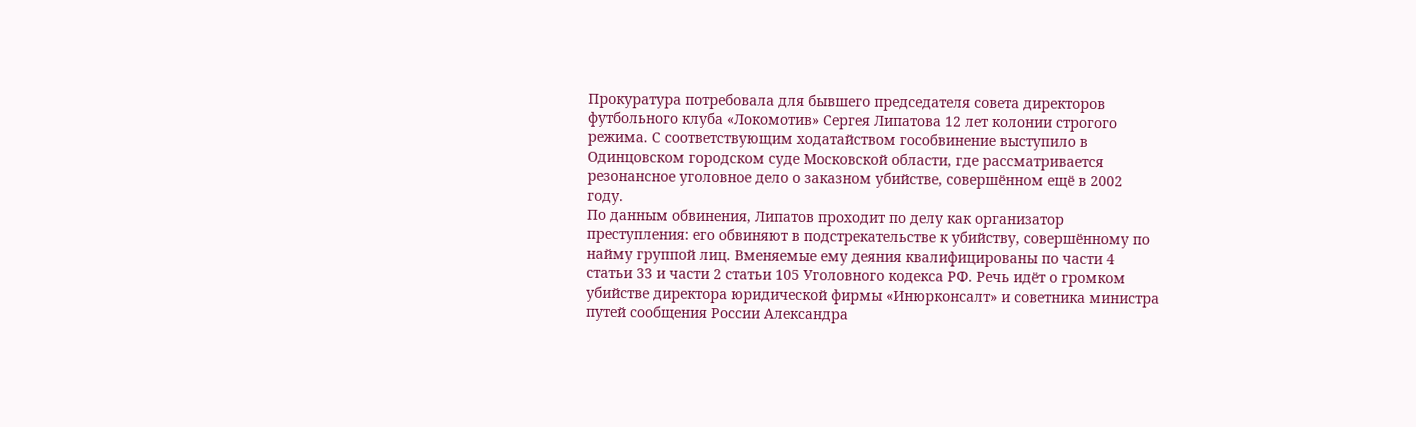Прокуратура потребовала для бывшего председателя совета директоров футбольного клуба «Локомотив» Сергея Липатова 12 лет колонии строгого режима. С соответствующим ходатайством гособвинение выступило в Одинцовском городском суде Московской области, где рассматривается резонансное уголовное дело о заказном убийстве, совершённом ещё в 2002 году.
По данным обвинения, Липатов проходит по делу как организатор преступления: его обвиняют в подстрекательстве к убийству, совершённому по найму группой лиц. Вменяемые ему деяния квалифицированы по части 4 статьи 33 и части 2 статьи 105 Уголовного кодекса РФ. Речь идёт о громком убийстве директора юридической фирмы «Инюрконсалт» и советника министра путей сообщения России Александра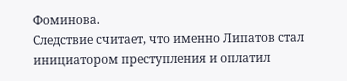Фоминова.
Следствие считает, что именно Липатов стал инициатором преступления и оплатил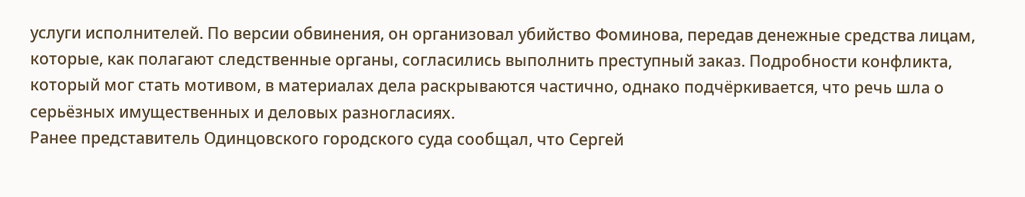услуги исполнителей. По версии обвинения, он организовал убийство Фоминова, передав денежные средства лицам, которые, как полагают следственные органы, согласились выполнить преступный заказ. Подробности конфликта, который мог стать мотивом, в материалах дела раскрываются частично, однако подчёркивается, что речь шла о серьёзных имущественных и деловых разногласиях.
Ранее представитель Одинцовского городского суда сообщал, что Сергей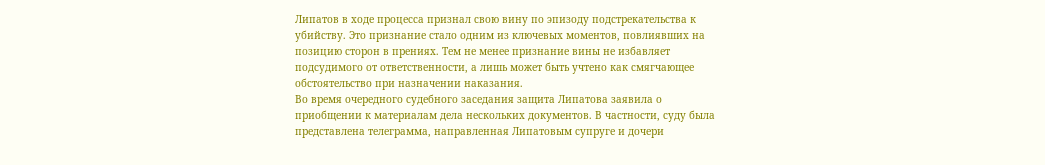Липатов в ходе процесса признал свою вину по эпизоду подстрекательства к убийству. Это признание стало одним из ключевых моментов, повлиявших на позицию сторон в прениях. Тем не менее признание вины не избавляет подсудимого от ответственности, а лишь может быть учтено как смягчающее обстоятельство при назначении наказания.
Во время очередного судебного заседания защита Липатова заявила о приобщении к материалам дела нескольких документов. В частности, суду была представлена телеграмма, направленная Липатовым супруге и дочери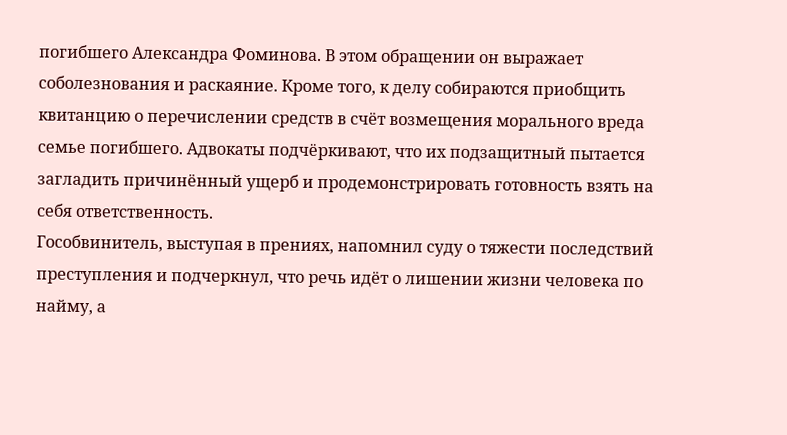погибшего Александра Фоминова. В этом обращении он выражает соболезнования и раскаяние. Кроме того, к делу собираются приобщить квитанцию о перечислении средств в счёт возмещения морального вреда семье погибшего. Адвокаты подчёркивают, что их подзащитный пытается загладить причинённый ущерб и продемонстрировать готовность взять на себя ответственность.
Гособвинитель, выступая в прениях, напомнил суду о тяжести последствий преступления и подчеркнул, что речь идёт о лишении жизни человека по найму, а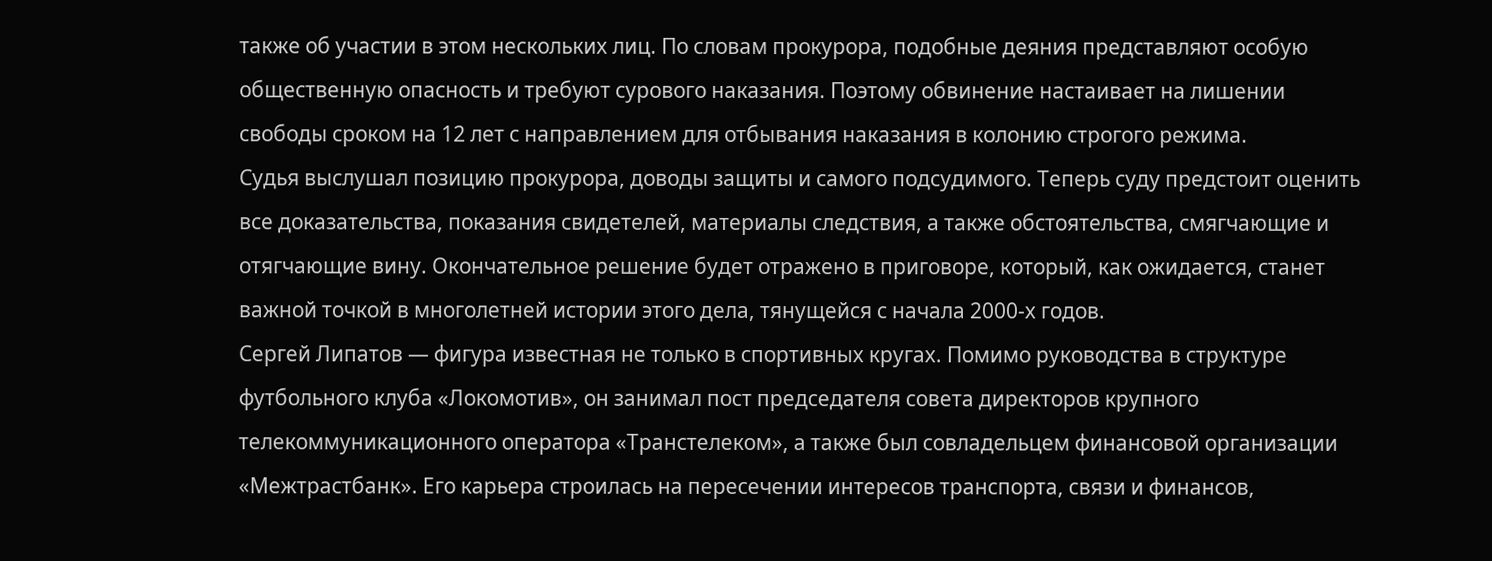также об участии в этом нескольких лиц. По словам прокурора, подобные деяния представляют особую общественную опасность и требуют сурового наказания. Поэтому обвинение настаивает на лишении свободы сроком на 12 лет с направлением для отбывания наказания в колонию строгого режима.
Судья выслушал позицию прокурора, доводы защиты и самого подсудимого. Теперь суду предстоит оценить все доказательства, показания свидетелей, материалы следствия, а также обстоятельства, смягчающие и отягчающие вину. Окончательное решение будет отражено в приговоре, который, как ожидается, станет важной точкой в многолетней истории этого дела, тянущейся с начала 2000‑х годов.
Сергей Липатов — фигура известная не только в спортивных кругах. Помимо руководства в структуре футбольного клуба «Локомотив», он занимал пост председателя совета директоров крупного телекоммуникационного оператора «Транстелеком», а также был совладельцем финансовой организации «Межтрастбанк». Его карьера строилась на пересечении интересов транспорта, связи и финансов,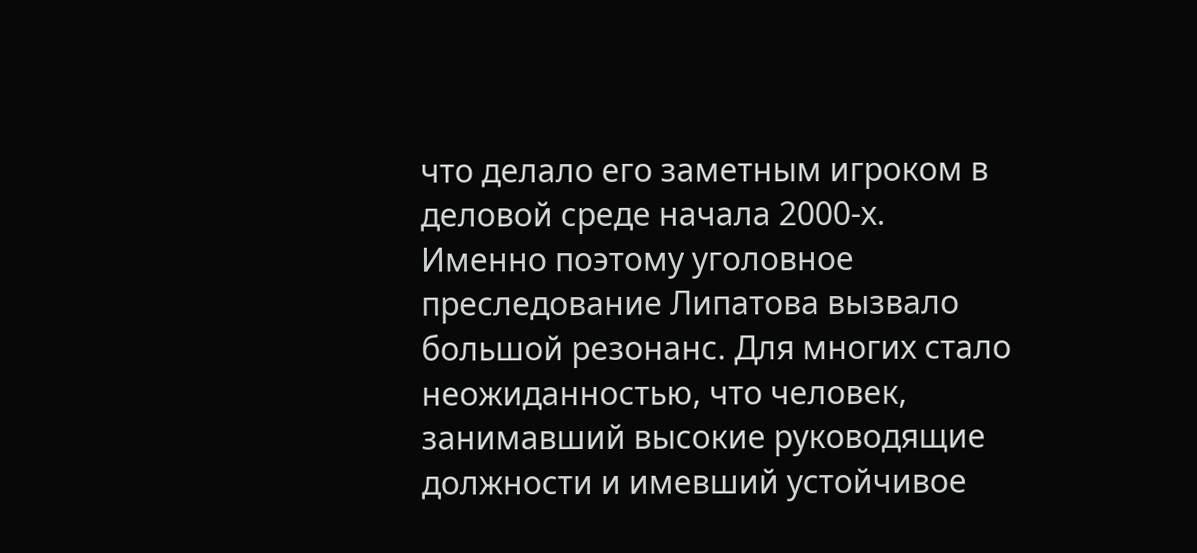что делало его заметным игроком в деловой среде начала 2000‑х.
Именно поэтому уголовное преследование Липатова вызвало большой резонанс. Для многих стало неожиданностью, что человек, занимавший высокие руководящие должности и имевший устойчивое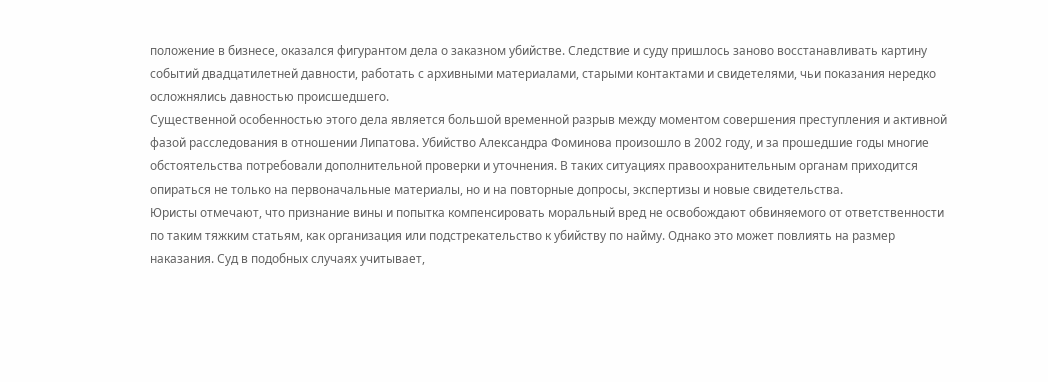положение в бизнесе, оказался фигурантом дела о заказном убийстве. Следствие и суду пришлось заново восстанавливать картину событий двадцатилетней давности, работать с архивными материалами, старыми контактами и свидетелями, чьи показания нередко осложнялись давностью происшедшего.
Существенной особенностью этого дела является большой временной разрыв между моментом совершения преступления и активной фазой расследования в отношении Липатова. Убийство Александра Фоминова произошло в 2002 году, и за прошедшие годы многие обстоятельства потребовали дополнительной проверки и уточнения. В таких ситуациях правоохранительным органам приходится опираться не только на первоначальные материалы, но и на повторные допросы, экспертизы и новые свидетельства.
Юристы отмечают, что признание вины и попытка компенсировать моральный вред не освобождают обвиняемого от ответственности по таким тяжким статьям, как организация или подстрекательство к убийству по найму. Однако это может повлиять на размер наказания. Суд в подобных случаях учитывает,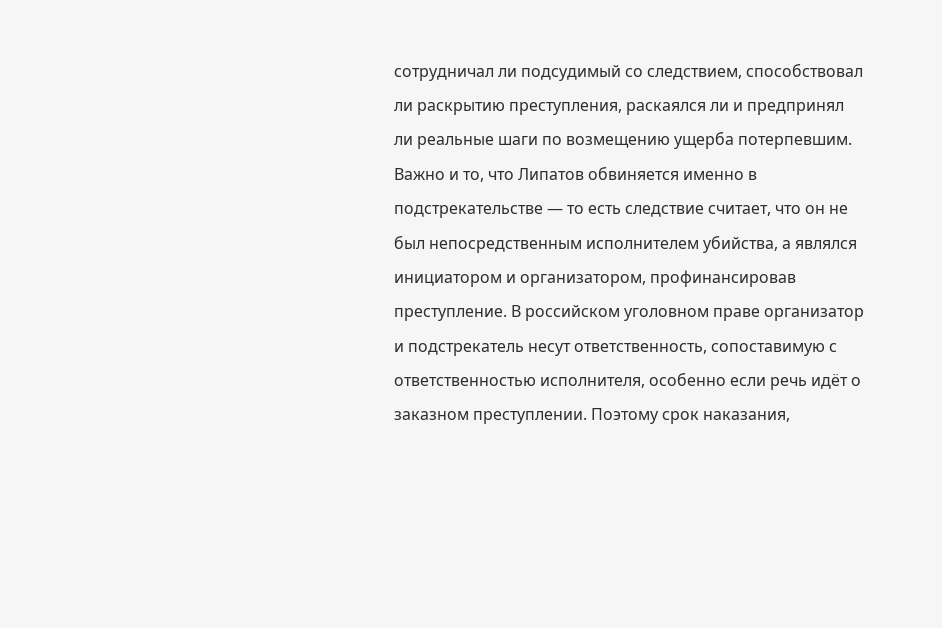сотрудничал ли подсудимый со следствием, способствовал ли раскрытию преступления, раскаялся ли и предпринял ли реальные шаги по возмещению ущерба потерпевшим.
Важно и то, что Липатов обвиняется именно в подстрекательстве — то есть следствие считает, что он не был непосредственным исполнителем убийства, а являлся инициатором и организатором, профинансировав преступление. В российском уголовном праве организатор и подстрекатель несут ответственность, сопоставимую с ответственностью исполнителя, особенно если речь идёт о заказном преступлении. Поэтому срок наказания,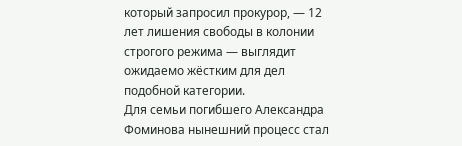который запросил прокурор, — 12 лет лишения свободы в колонии строгого режима — выглядит ожидаемо жёстким для дел подобной категории.
Для семьи погибшего Александра Фоминова нынешний процесс стал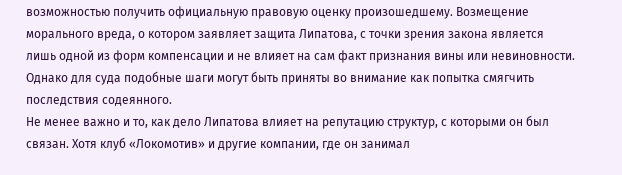возможностью получить официальную правовую оценку произошедшему. Возмещение морального вреда, о котором заявляет защита Липатова, с точки зрения закона является лишь одной из форм компенсации и не влияет на сам факт признания вины или невиновности. Однако для суда подобные шаги могут быть приняты во внимание как попытка смягчить последствия содеянного.
Не менее важно и то, как дело Липатова влияет на репутацию структур, с которыми он был связан. Хотя клуб «Локомотив» и другие компании, где он занимал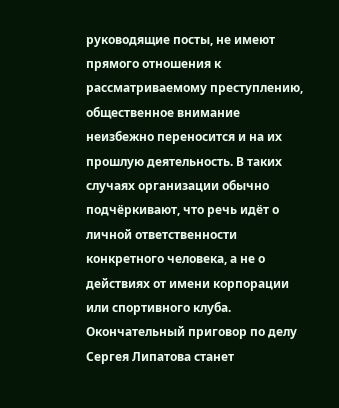руководящие посты, не имеют прямого отношения к рассматриваемому преступлению, общественное внимание неизбежно переносится и на их прошлую деятельность. В таких случаях организации обычно подчёркивают, что речь идёт о личной ответственности конкретного человека, а не о действиях от имени корпорации или спортивного клуба.
Окончательный приговор по делу Сергея Липатова станет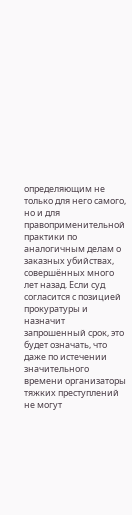определяющим не только для него самого, но и для правоприменительной практики по аналогичным делам о заказных убийствах, совершённых много лет назад. Если суд согласится с позицией прокуратуры и назначит запрошенный срок, это будет означать, что даже по истечении значительного времени организаторы тяжких преступлений не могут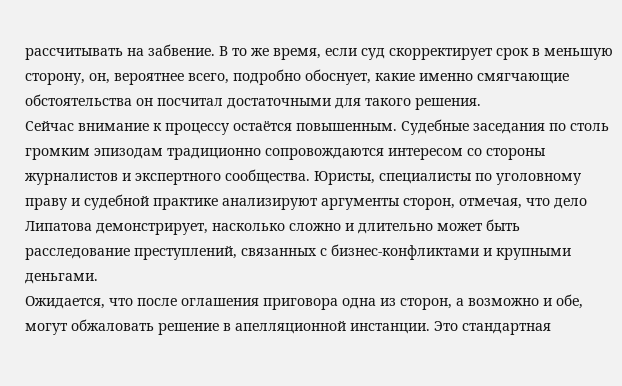рассчитывать на забвение. В то же время, если суд скорректирует срок в меньшую сторону, он, вероятнее всего, подробно обоснует, какие именно смягчающие обстоятельства он посчитал достаточными для такого решения.
Сейчас внимание к процессу остаётся повышенным. Судебные заседания по столь громким эпизодам традиционно сопровождаются интересом со стороны журналистов и экспертного сообщества. Юристы, специалисты по уголовному праву и судебной практике анализируют аргументы сторон, отмечая, что дело Липатова демонстрирует, насколько сложно и длительно может быть расследование преступлений, связанных с бизнес‑конфликтами и крупными деньгами.
Ожидается, что после оглашения приговора одна из сторон, а возможно и обе, могут обжаловать решение в апелляционной инстанции. Это стандартная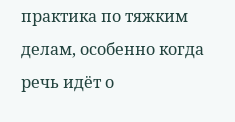практика по тяжким делам, особенно когда речь идёт о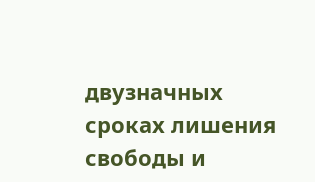двузначных сроках лишения свободы и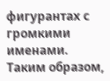фигурантах с громкими именами. Таким образом,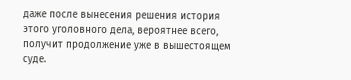даже после вынесения решения история этого уголовного дела, вероятнее всего, получит продолжение уже в вышестоящем суде.